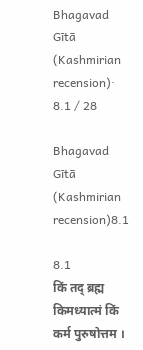Bhagavad Gītā (Kashmirian recension)· 8.1 / 28

Bhagavad Gītā (Kashmirian recension)8.1

8.1
किं तद् ब्रह्म किमध्यात्मं किं कर्म पुरुषोत्तम ।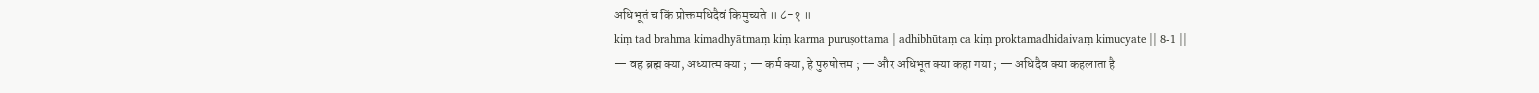अधिभूतं च किं प्रोक्तमधिदैवं किमुच्यते ॥ ८-१ ॥
kiṃ tad brahma kimadhyātmaṃ kiṃ karma puruṣottama | adhibhūtaṃ ca kiṃ proktamadhidaivaṃ kimucyate || 8-1 ||
— वह ब्रह्म क्या, अध्यात्म क्या ; — कर्म क्या, हे पुरुषोत्तम ; — और अधिभूत क्या कहा गया ; — अधिदैव क्या कहलाता है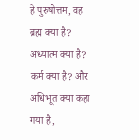हे पुरुषोत्तम, वह ब्रह्म क्या है? अध्यात्म क्या है? कर्म क्या है? और अधिभूत क्या कहा गया है,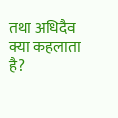तथा अधिदैव क्या कहलाता है?